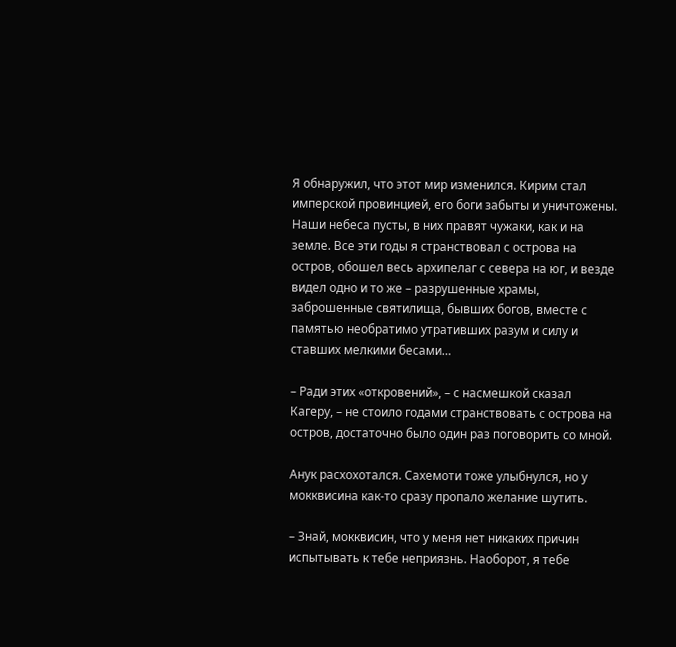Я обнаружил, что этот мир изменился. Кирим стал имперской провинцией, его боги забыты и уничтожены. Наши небеса пусты, в них правят чужаки, как и на земле. Все эти годы я странствовал с острова на остров, обошел весь архипелаг с севера на юг, и везде видел одно и то же – разрушенные храмы, заброшенные святилища, бывших богов, вместе с памятью необратимо утративших разум и силу и ставших мелкими бесами…

– Ради этих «откровений», – с насмешкой сказал Кагеру, – не стоило годами странствовать с острова на остров, достаточно было один раз поговорить со мной.

Анук расхохотался. Сахемоти тоже улыбнулся, но у мокквисина как-то сразу пропало желание шутить.

– Знай, мокквисин, что у меня нет никаких причин испытывать к тебе неприязнь. Наоборот, я тебе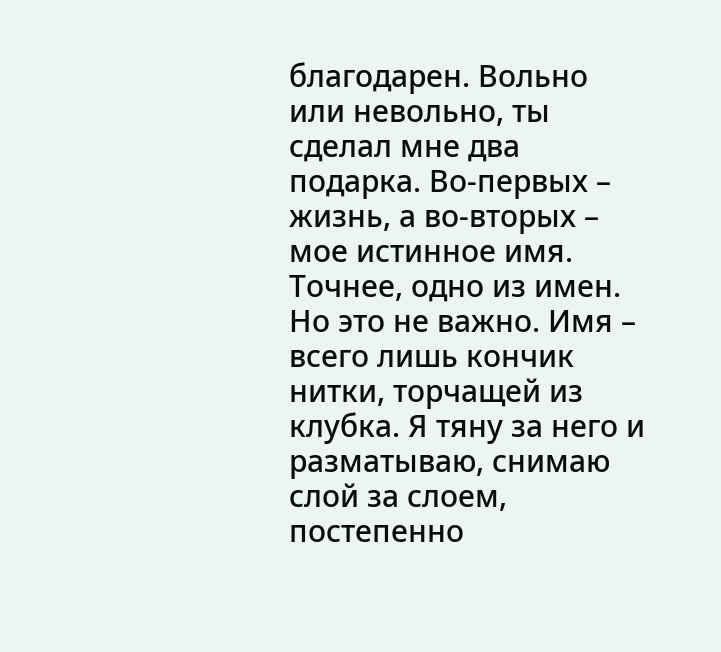благодарен. Вольно или невольно, ты сделал мне два подарка. Во-первых – жизнь, а во-вторых – мое истинное имя. Точнее, одно из имен. Но это не важно. Имя – всего лишь кончик нитки, торчащей из клубка. Я тяну за него и разматываю, снимаю слой за слоем, постепенно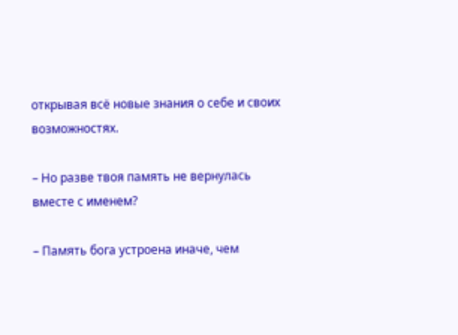открывая всё новые знания о себе и своих возможностях.

– Но разве твоя память не вернулась вместе с именем?

– Память бога устроена иначе, чем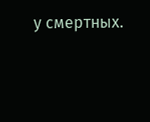у смертных.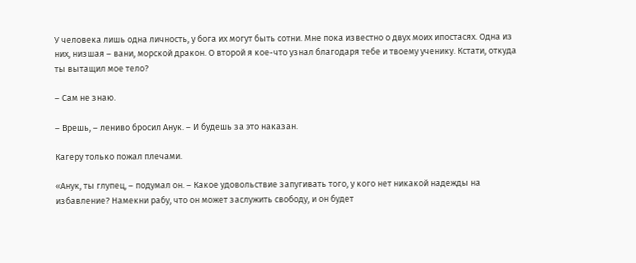У человека лишь одна личность, у бога их могут быть сотни. Мне пока известно о двух моих ипостасях. Одна из них, низшая – вани, морской дракон. О второй я кое-что узнал благодаря тебе и твоему ученику. Кстати, откуда ты вытащил мое тело?

– Сам не знаю.

– Врешь, – лениво бросил Анук. – И будешь за это наказан.

Кагеру только пожал плечами.

«Анук, ты глупец, – подумал он. – Какое удовольствие запугивать того, у кого нет никакой надежды на избавление? Намекни рабу, что он может заслужить свободу, и он будет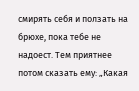смирять себя и ползать на брюхе, пока тебе не надоест. Тем приятнее потом сказать ему: „Какая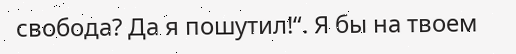свобода? Да я пошутил!“. Я бы на твоем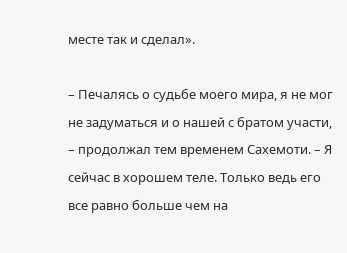месте так и сделал».

– Печалясь о судьбе моего мира, я не мог не задуматься и о нашей с братом участи, – продолжал тем временем Сахемоти. – Я сейчас в хорошем теле. Только ведь его все равно больше чем на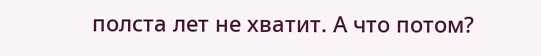полста лет не хватит. А что потом?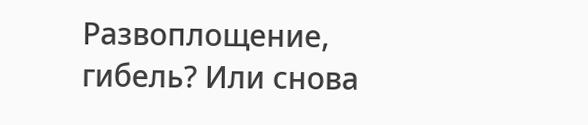Развоплощение, гибель? Или снова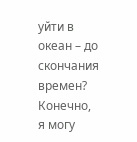уйти в океан – до скончания времен? Конечно, я могу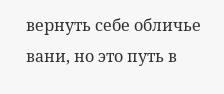вернуть себе обличье вани, но это путь в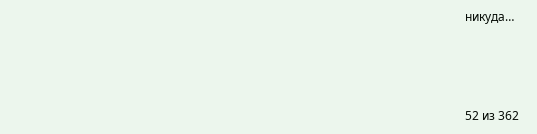никуда…



52 из 362